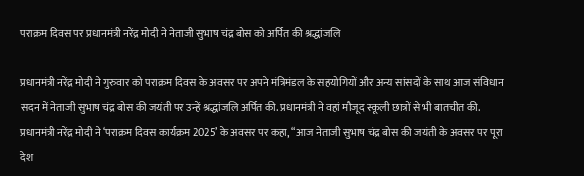पराक्रम दिवस पर प्रधानमंत्री नरेंद्र मोदी ने नेताजी सुभाष चंद्र बोस को अर्पित की श्रद्धांजलि

प्रधानमंत्री नरेंद्र मोदी ने गुरुवार को पराक्रम दिवस के अवसर पर अपने मंत्रिमंडल के सहयोगियों और अन्य सांसदों के साथ आज संविधान सदन में नेताजी सुभाष चंद्र बोस की जयंती पर उन्हें श्रद्धांजलि अर्पित की. प्रधानमंत्री ने वहां मौजूद स्कूली छात्रों से भी बातचीत की.
प्रधानमंत्री नरेंद्र मोदी ने ‘पराक्रम दिवस कार्यक्रम 2025’ के अवसर पर कहा, “आज नेताजी सुभाष चंद्र बोस की जयंती के अवसर पर पूरा देश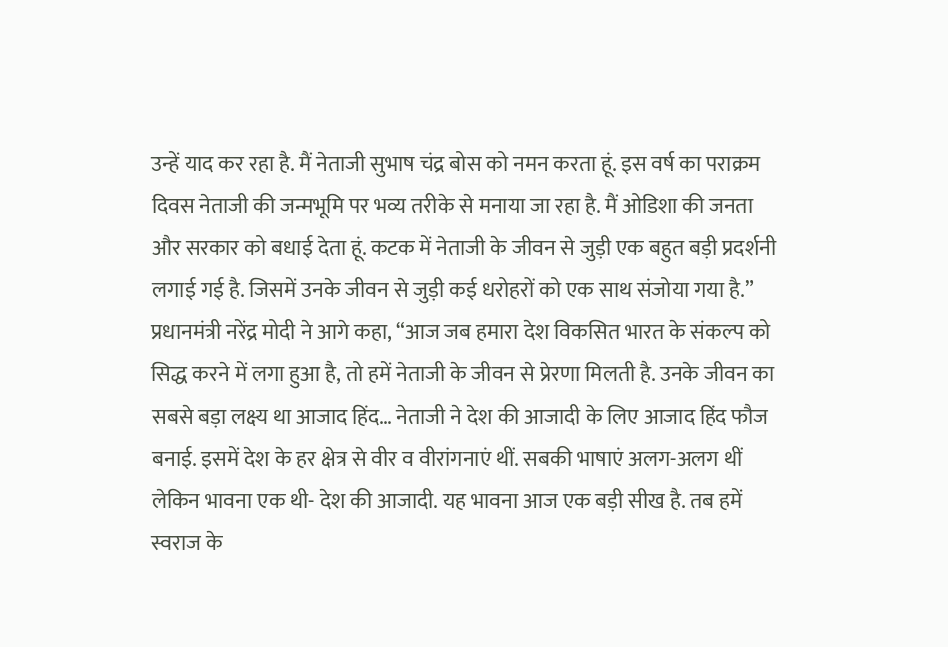उन्हें याद कर रहा है. मैं नेताजी सुभाष चंद्र बोस को नमन करता हूं. इस वर्ष का पराक्रम दिवस नेताजी की जन्मभूमि पर भव्य तरीके से मनाया जा रहा है. मैं ओडिशा की जनता और सरकार को बधाई देता हूं. कटक में नेताजी के जीवन से जुड़ी एक बहुत बड़ी प्रदर्शनी लगाई गई है. जिसमें उनके जीवन से जुड़ी कई धरोहरों को एक साथ संजोया गया है.”
प्रधानमंत्री नरेंद्र मोदी ने आगे कहा, “आज जब हमारा देश विकसित भारत के संकल्प को सिद्ध करने में लगा हुआ है, तो हमें नेताजी के जीवन से प्रेरणा मिलती है. उनके जीवन का सबसे बड़ा लक्ष्य था आजाद हिंद… नेताजी ने देश की आजादी के लिए आजाद हिंद फौज बनाई. इसमें देश के हर क्षेत्र से वीर व वीरांगनाएं थीं. सबकी भाषाएं अलग-अलग थीं लेकिन भावना एक थी- देश की आजादी. यह भावना आज एक बड़ी सीख है. तब हमें स्वराज के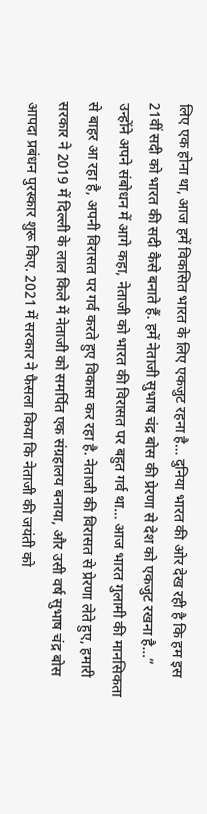लिए एक होना था, आज हमें विकसित भारत के लिए एकजुट रहना है… दुनिया भारत की ओर देख रही है कि हम इस 21वीं सदी को भारत की सदी कैसे बनाते हैं. हमें नेताजी सुभाष चंद्र बोस की प्रेरणा से देश को एकजुट रखना है…”
उन्होंने अपने संबोधन में आगे कहा, नेताजी को भारत की विरासत पर बहुत गर्व था… आज भारत गुलामी की मानसिकता से बाहर आ रहा है, अपनी विरासत पर गर्व करते हुए विकास कर रहा है. नेताजी की विरासत से प्रेरणा लेते हुए, हमारी सरकार ने 2019 में दिल्ली के लाल किले में नेताजी को समर्पित एक संग्रहालय बनाया, और उसी वर्ष सुभाष चंद्र बोस आपदा प्रबंधन पुरस्कार शुरू किए. 2021 में सरकार ने फैसला किया कि नेताजी की जयंती को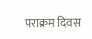पराक्रम दिवस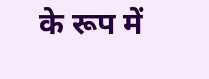के रूप में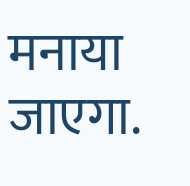मनाया जाएगा.